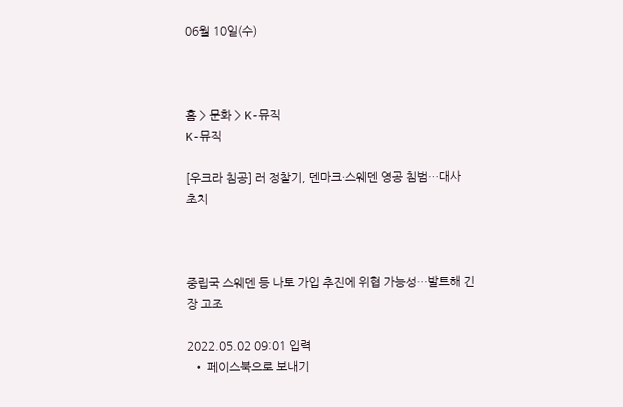06월 10일(수)



홈 > 문화 > K-뮤직
K-뮤직

[우크라 침공] 러 정찰기, 덴마크·스웨덴 영공 침범…대사 초치



중립국 스웨덴 등 나토 가입 추진에 위협 가능성…발트해 긴장 고조

2022.05.02 09:01 입력
  • 페이스북으로 보내기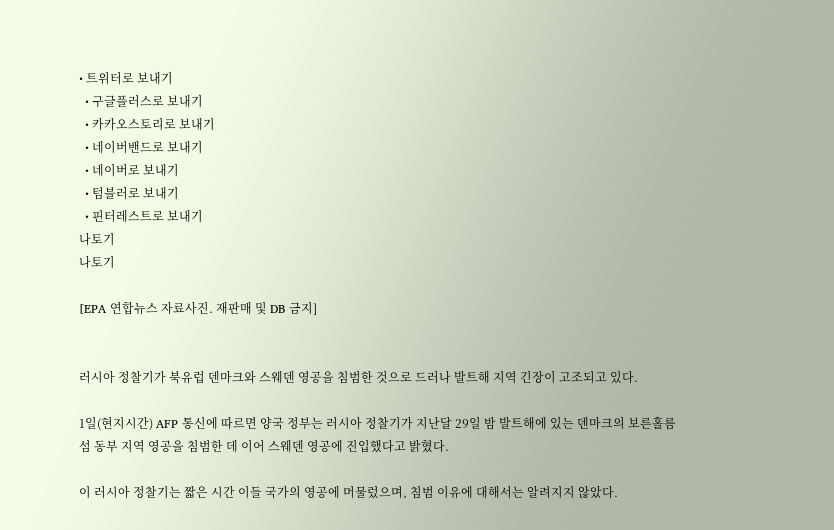• 트위터로 보내기
  • 구글플러스로 보내기
  • 카카오스토리로 보내기
  • 네이버밴드로 보내기
  • 네이버로 보내기
  • 텀블러로 보내기
  • 핀터레스트로 보내기
나토기
나토기

[EPA 연합뉴스 자료사진. 재판매 및 DB 금지]


러시아 정찰기가 북유럽 덴마크와 스웨덴 영공을 침범한 것으로 드러나 발트해 지역 긴장이 고조되고 있다.

1일(현지시간) AFP 통신에 따르면 양국 정부는 러시아 정찰기가 지난달 29일 밤 발트해에 있는 덴마크의 보른홀름섬 동부 지역 영공을 침범한 데 이어 스웨덴 영공에 진입했다고 밝혔다.

이 러시아 정찰기는 짧은 시간 이들 국가의 영공에 머물렀으며, 침범 이유에 대해서는 알려지지 않았다.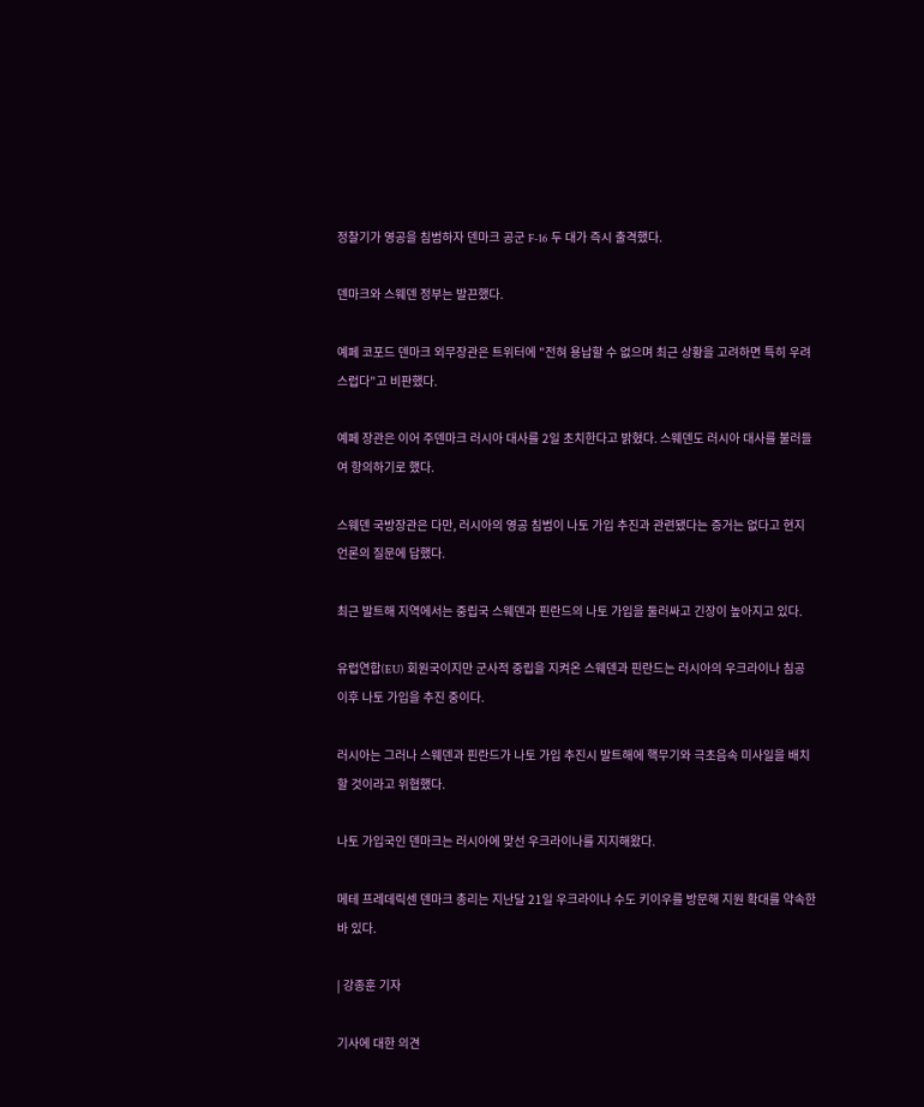정찰기가 영공을 침범하자 덴마크 공군 F-16 두 대가 즉시 출격했다.

덴마크와 스웨덴 정부는 발끈했다.

예페 코포드 덴마크 외무장관은 트위터에 "전혀 용납할 수 없으며 최근 상황을 고려하면 특히 우려스럽다"고 비판했다.

예페 장관은 이어 주덴마크 러시아 대사를 2일 초치한다고 밝혔다. 스웨덴도 러시아 대사를 불러들여 항의하기로 했다.

스웨덴 국방장관은 다만, 러시아의 영공 침범이 나토 가입 추진과 관련됐다는 증거는 없다고 현지 언론의 질문에 답했다.

최근 발트해 지역에서는 중립국 스웨덴과 핀란드의 나토 가입을 둘러싸고 긴장이 높아지고 있다.

유럽연합(EU) 회원국이지만 군사적 중립을 지켜온 스웨덴과 핀란드는 러시아의 우크라이나 침공 이후 나토 가입을 추진 중이다.

러시아는 그러나 스웨덴과 핀란드가 나토 가입 추진시 발트해에 핵무기와 극초음속 미사일을 배치할 것이라고 위협했다.

나토 가입국인 덴마크는 러시아에 맞선 우크라이나를 지지해왔다.

메테 프레데릭센 덴마크 총리는 지난달 21일 우크라이나 수도 키이우를 방문해 지원 확대를 약속한 바 있다.

| 강종훈 기자

기사에 대한 의견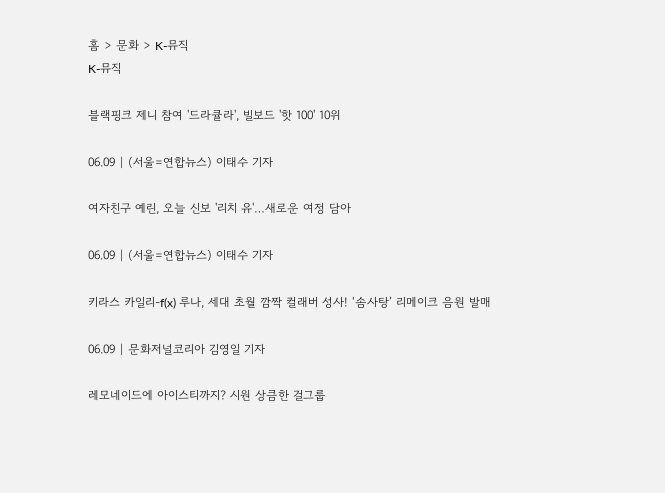홈 > 문화 > K-뮤직
K-뮤직

블랙핑크 제니 참여 '드라큘라', 빌보드 '핫 100' 10위

06.09 | (서울=연합뉴스) 이태수 기자

여자친구 예린, 오늘 신보 '리치 유'…새로운 여정 담아

06.09 | (서울=연합뉴스) 이태수 기자

키라스 카일리-f(x) 루나, 세대 초월 깜짝 컬래버 성사! ‘솜사탕’ 리메이크 음원 발매

06.09 | 문화저널코리아 김영일 기자

레모네이드에 아이스티까지? 시원 상큼한 걸그룹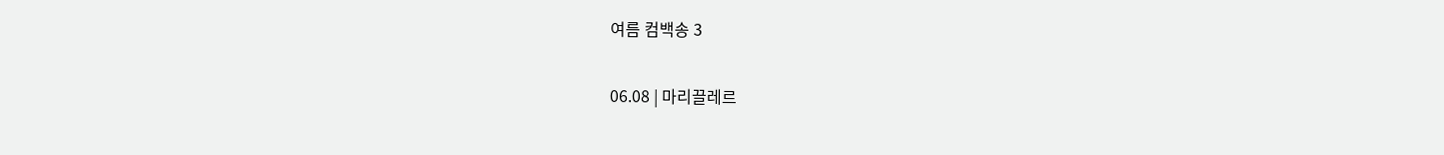여름 컴백송 3

06.08 | 마리끌레르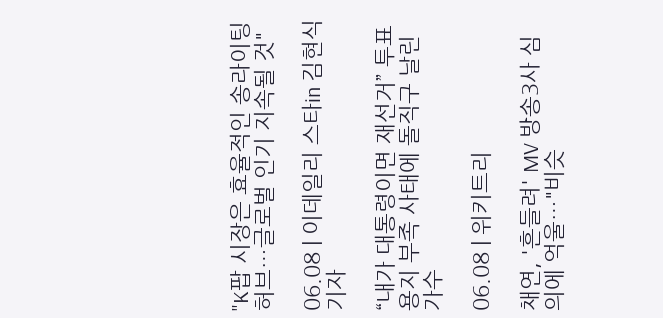"K팝 시장은 효율적인 송라이팅 허브…글로벌 인기 지속될 것"

06.08 | 이데일리 스타in 김현식 기자

“내가 대통령이면 재선거” 투표용지 부족 사태에 돌직구 날린 가수

06.08 | 위키트리

채연, '흔들려' MV 방송3사 심의에 억울…"비슷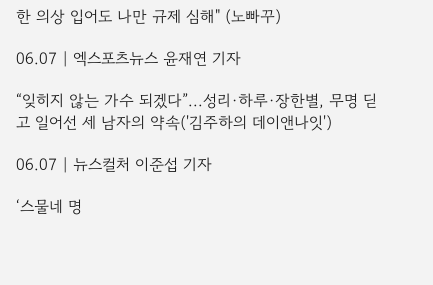한 의상 입어도 나만 규제 심해" (노빠꾸)

06.07 | 엑스포츠뉴스 윤재연 기자

“잊히지 않는 가수 되겠다”...성리·하루·장한별, 무명 딛고 일어선 세 남자의 약속('김주하의 데이앤나잇')

06.07 | 뉴스컬처 이준섭 기자

‘스물네 명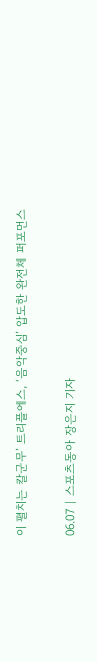이 펼치는 칼군무’ 트리플에스, ‘음악중심’ 압도한 완전체 퍼포먼스

06.07 | 스포츠동아 장은지 기자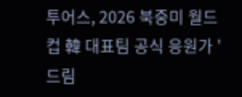투어스, 2026 북중미 월드컵 韓 대표팀 공식 응원가 '드림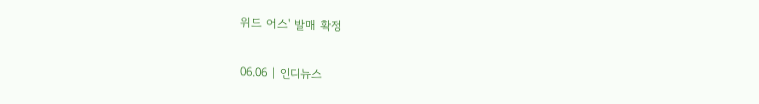위드 어스' 발매 확정

06.06 | 인디뉴스